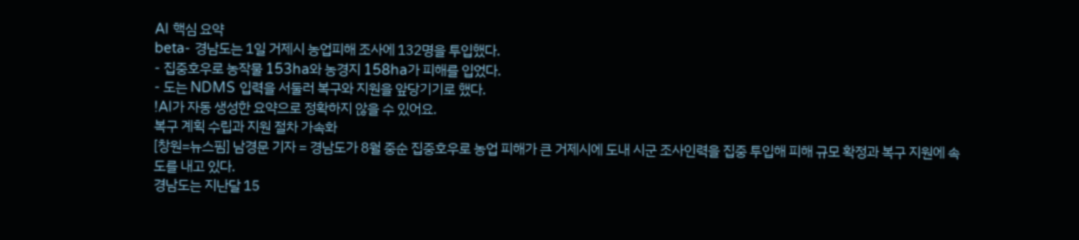AI 핵심 요약
beta- 경남도는 1일 거제시 농업피해 조사에 132명을 투입했다.
- 집중호우로 농작물 153ha와 농경지 158ha가 피해를 입었다.
- 도는 NDMS 입력을 서둘러 복구와 지원을 앞당기기로 했다.
!AI가 자동 생성한 요약으로 정확하지 않을 수 있어요.
복구 계획 수립과 지원 절차 가속화
[창원=뉴스핌] 남경문 기자 = 경남도가 8월 중순 집중호우로 농업 피해가 큰 거제시에 도내 시군 조사인력을 집중 투입해 피해 규모 확정과 복구 지원에 속도를 내고 있다.
경남도는 지난달 15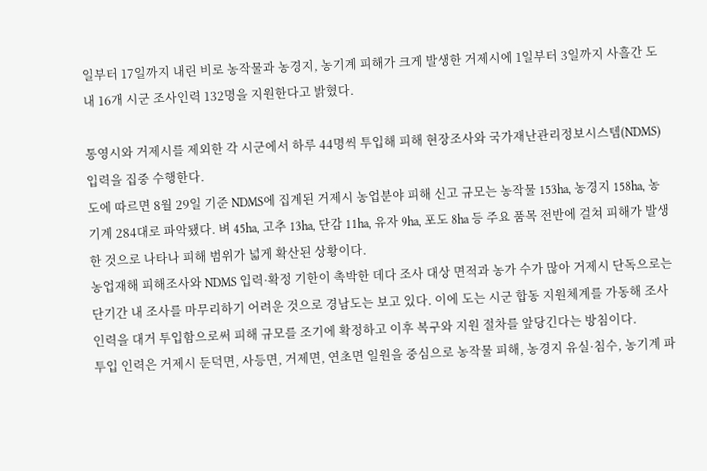일부터 17일까지 내린 비로 농작물과 농경지, 농기계 피해가 크게 발생한 거제시에 1일부터 3일까지 사흘간 도내 16개 시군 조사인력 132명을 지원한다고 밝혔다.

통영시와 거제시를 제외한 각 시군에서 하루 44명씩 투입해 피해 현장조사와 국가재난관리정보시스템(NDMS) 입력을 집중 수행한다.
도에 따르면 8월 29일 기준 NDMS에 집계된 거제시 농업분야 피해 신고 규모는 농작물 153ha, 농경지 158ha, 농기계 284대로 파악됐다. 벼 45ha, 고추 13ha, 단감 11ha, 유자 9ha, 포도 8ha 등 주요 품목 전반에 걸쳐 피해가 발생한 것으로 나타나 피해 범위가 넓게 확산된 상황이다.
농업재해 피해조사와 NDMS 입력·확정 기한이 촉박한 데다 조사 대상 면적과 농가 수가 많아 거제시 단독으로는 단기간 내 조사를 마무리하기 어려운 것으로 경남도는 보고 있다. 이에 도는 시군 합동 지원체계를 가동해 조사 인력을 대거 투입함으로써 피해 규모를 조기에 확정하고 이후 복구와 지원 절차를 앞당긴다는 방침이다.
투입 인력은 거제시 둔덕면, 사등면, 거제면, 연초면 일원을 중심으로 농작물 피해, 농경지 유실·침수, 농기계 파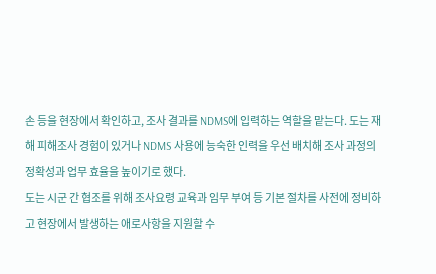손 등을 현장에서 확인하고, 조사 결과를 NDMS에 입력하는 역할을 맡는다. 도는 재해 피해조사 경험이 있거나 NDMS 사용에 능숙한 인력을 우선 배치해 조사 과정의 정확성과 업무 효율을 높이기로 했다.
도는 시군 간 협조를 위해 조사요령 교육과 임무 부여 등 기본 절차를 사전에 정비하고 현장에서 발생하는 애로사항을 지원할 수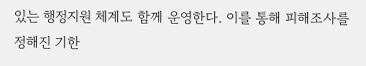있는 행정지원 체계도 함께 운영한다. 이를 통해 피해조사를 정해진 기한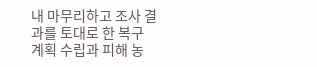내 마무리하고 조사 결과를 토대로 한 복구 계획 수립과 피해 농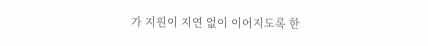가 지원이 지연 없이 이어지도록 한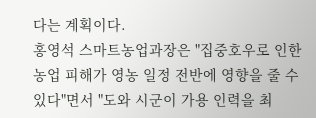다는 계획이다.
홍영석 스마트농업과장은 "집중호우로 인한 농업 피해가 영농 일정 전반에 영향을 줄 수 있다"면서 "도와 시군이 가용 인력을 최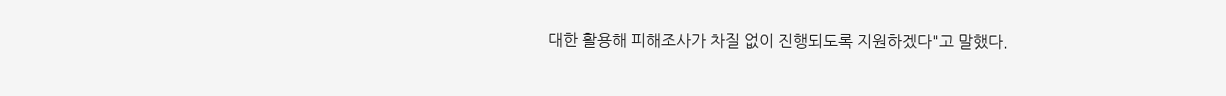대한 활용해 피해조사가 차질 없이 진행되도록 지원하겠다"고 말했다.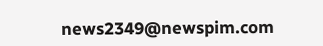news2349@newspim.com